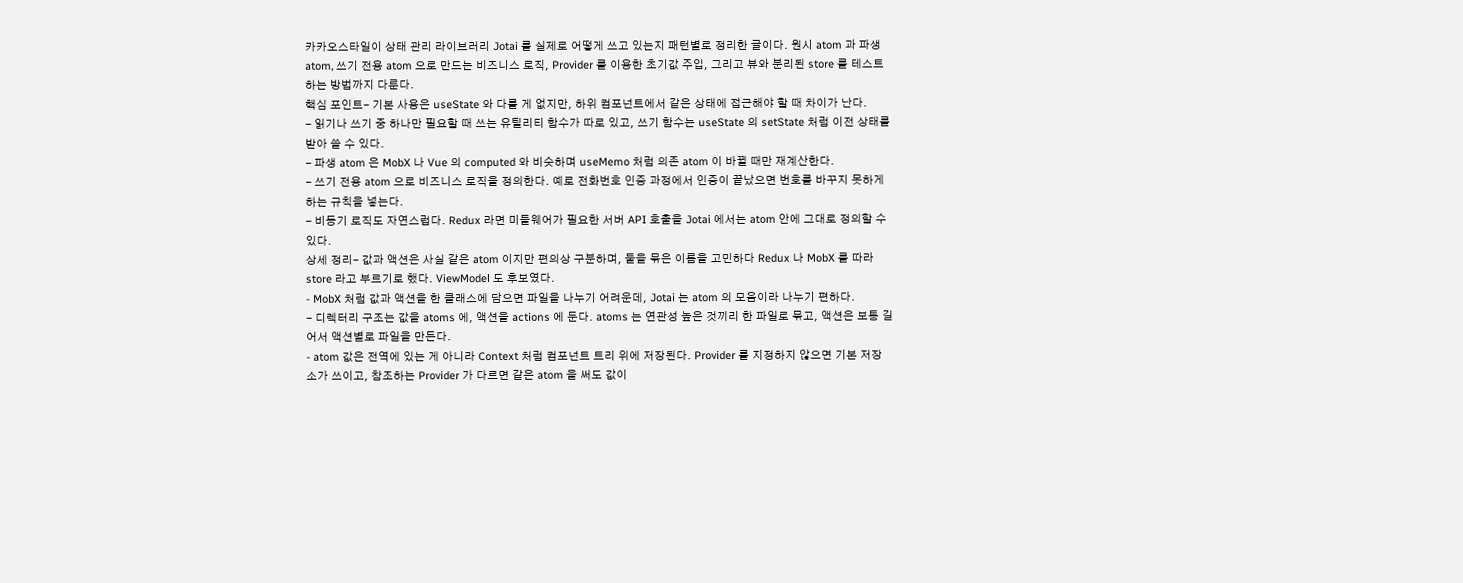카카오스타일이 상태 관리 라이브러리 Jotai 를 실제로 어떻게 쓰고 있는지 패턴별로 정리한 글이다. 원시 atom 과 파생 atom, 쓰기 전용 atom 으로 만드는 비즈니스 로직, Provider 를 이용한 초기값 주입, 그리고 뷰와 분리된 store 를 테스트하는 방법까지 다룬다.
핵심 포인트- 기본 사용은 useState 와 다를 게 없지만, 하위 컴포넌트에서 같은 상태에 접근해야 할 때 차이가 난다.
- 읽기나 쓰기 중 하나만 필요할 때 쓰는 유틸리티 함수가 따로 있고, 쓰기 함수는 useState 의 setState 처럼 이전 상태를 받아 쓸 수 있다.
- 파생 atom 은 MobX 나 Vue 의 computed 와 비슷하며 useMemo 처럼 의존 atom 이 바뀔 때만 재계산한다.
- 쓰기 전용 atom 으로 비즈니스 로직을 정의한다. 예로 전화번호 인증 과정에서 인증이 끝났으면 번호를 바꾸지 못하게 하는 규칙을 넣는다.
- 비동기 로직도 자연스럽다. Redux 라면 미들웨어가 필요한 서버 API 호출을 Jotai 에서는 atom 안에 그대로 정의할 수 있다.
상세 정리- 값과 액션은 사실 같은 atom 이지만 편의상 구분하며, 둘을 묶은 이름을 고민하다 Redux 나 MobX 를 따라 store 라고 부르기로 했다. ViewModel 도 후보였다.
- MobX 처럼 값과 액션을 한 클래스에 담으면 파일을 나누기 어려운데, Jotai 는 atom 의 모음이라 나누기 편하다.
- 디렉터리 구조는 값을 atoms 에, 액션을 actions 에 둔다. atoms 는 연관성 높은 것끼리 한 파일로 묶고, 액션은 보통 길어서 액션별로 파일을 만든다.
- atom 값은 전역에 있는 게 아니라 Context 처럼 컴포넌트 트리 위에 저장된다. Provider 를 지정하지 않으면 기본 저장소가 쓰이고, 참조하는 Provider 가 다르면 같은 atom 을 써도 값이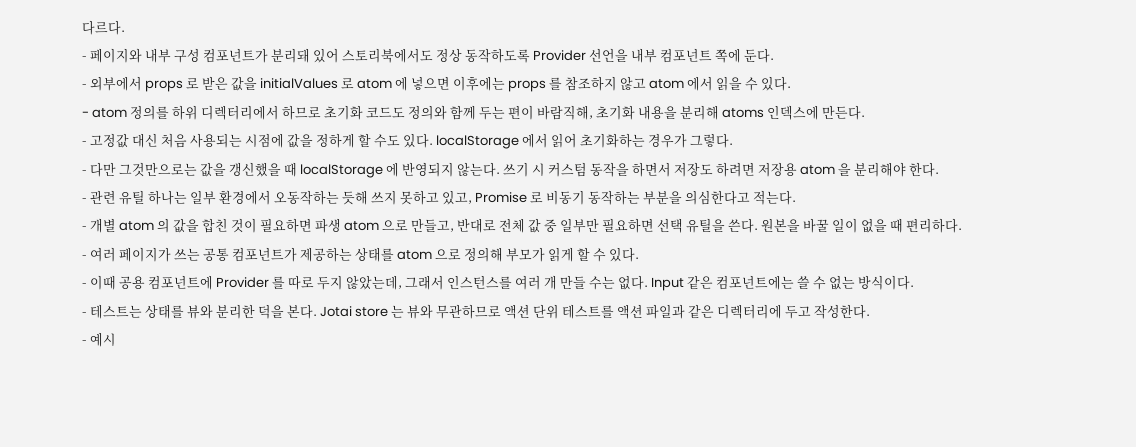다르다.
- 페이지와 내부 구성 컴포넌트가 분리돼 있어 스토리북에서도 정상 동작하도록 Provider 선언을 내부 컴포넌트 쪽에 둔다.
- 외부에서 props 로 받은 값을 initialValues 로 atom 에 넣으면 이후에는 props 를 참조하지 않고 atom 에서 읽을 수 있다.
- atom 정의를 하위 디렉터리에서 하므로 초기화 코드도 정의와 함께 두는 편이 바람직해, 초기화 내용을 분리해 atoms 인덱스에 만든다.
- 고정값 대신 처음 사용되는 시점에 값을 정하게 할 수도 있다. localStorage 에서 읽어 초기화하는 경우가 그렇다.
- 다만 그것만으로는 값을 갱신했을 때 localStorage 에 반영되지 않는다. 쓰기 시 커스텀 동작을 하면서 저장도 하려면 저장용 atom 을 분리해야 한다.
- 관련 유틸 하나는 일부 환경에서 오동작하는 듯해 쓰지 못하고 있고, Promise 로 비동기 동작하는 부분을 의심한다고 적는다.
- 개별 atom 의 값을 합친 것이 필요하면 파생 atom 으로 만들고, 반대로 전체 값 중 일부만 필요하면 선택 유틸을 쓴다. 원본을 바꿀 일이 없을 때 편리하다.
- 여러 페이지가 쓰는 공통 컴포넌트가 제공하는 상태를 atom 으로 정의해 부모가 읽게 할 수 있다.
- 이때 공용 컴포넌트에 Provider 를 따로 두지 않았는데, 그래서 인스턴스를 여러 개 만들 수는 없다. Input 같은 컴포넌트에는 쓸 수 없는 방식이다.
- 테스트는 상태를 뷰와 분리한 덕을 본다. Jotai store 는 뷰와 무관하므로 액션 단위 테스트를 액션 파일과 같은 디렉터리에 두고 작성한다.
- 예시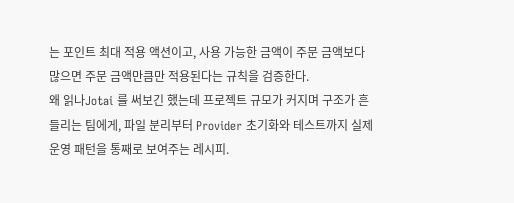는 포인트 최대 적용 액션이고, 사용 가능한 금액이 주문 금액보다 많으면 주문 금액만큼만 적용된다는 규칙을 검증한다.
왜 읽나Jotai 를 써보긴 했는데 프로젝트 규모가 커지며 구조가 흔들리는 팀에게, 파일 분리부터 Provider 초기화와 테스트까지 실제 운영 패턴을 통째로 보여주는 레시피.